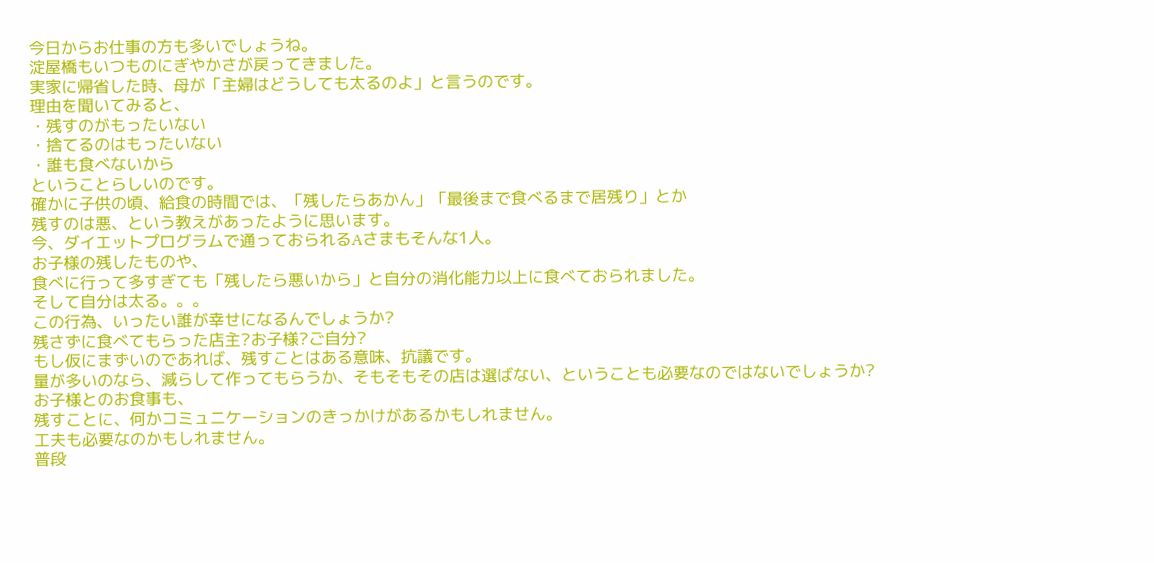今日からお仕事の方も多いでしょうね。
淀屋橋もいつものにぎやかさが戻ってきました。
実家に帰省した時、母が「主婦はどうしても太るのよ」と言うのです。
理由を聞いてみると、
・残すのがもったいない
・捨てるのはもったいない
・誰も食べないから
ということらしいのです。
確かに子供の頃、給食の時間では、「残したらあかん」「最後まで食べるまで居残り」とか
残すのは悪、という教えがあったように思います。
今、ダイエットプログラムで通っておられるAさまもそんな1人。
お子様の残したものや、
食べに行って多すぎても「残したら悪いから」と自分の消化能力以上に食べておられました。
そして自分は太る。。。
この行為、いったい誰が幸せになるんでしょうか?
残さずに食べてもらった店主?お子様?ご自分?
もし仮にまずいのであれば、残すことはある意味、抗議です。
量が多いのなら、減らして作ってもらうか、そもそもその店は選ばない、ということも必要なのではないでしょうか?
お子様とのお食事も、
残すことに、何かコミュニケーションのきっかけがあるかもしれません。
工夫も必要なのかもしれません。
普段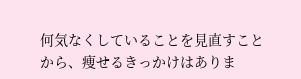何気なくしていることを見直すことから、痩せるきっかけはありま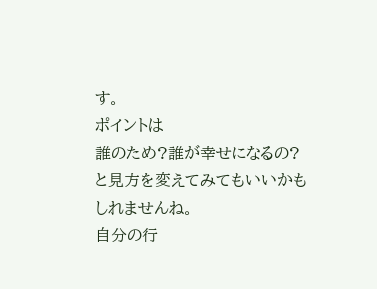す。
ポイントは
誰のため?誰が幸せになるの?と見方を変えてみてもいいかもしれませんね。
自分の行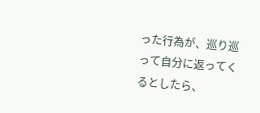った行為が、巡り巡って自分に返ってくるとしたら、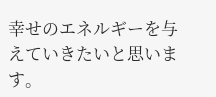幸せのエネルギーを与えていきたいと思います。